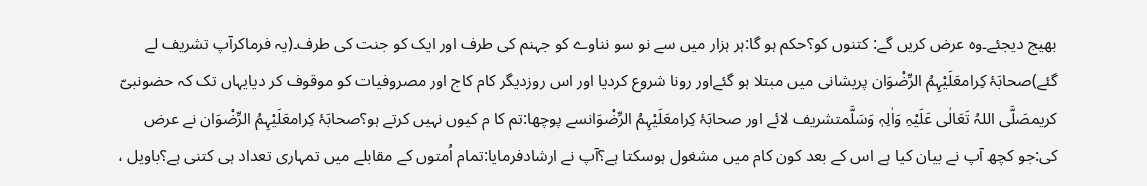بھیج دیجئے۔وہ عرض کریں گے: کتنوں کو؟حکم ہو گا:ہر ہزار میں سے نو سو نناوے کو جہنم کی طرف اور ایک کو جنت کی طرف۔(یہ فرماکرآپ تشریف لے گئے)صحابَۂ کِرامعَلَیْہِمُ الرِّضْوَان پریشانی میں مبتلا ہو گئےاور رونا شروع کردیا اور اس روزدیگر کام کاج اور مصروفیات کو موقوف کر دیایہاں تک کہ حضونبیّ کریمصَلَّی اللہُ تَعَالٰی عَلَیْہِ وَاٰلِہٖ وَسَلَّمتشریف لائے اور صحابَۂ کِرامعَلَیْہِمُ الرِّضْوَانسے پوچھا:تم کا م کیوں نہیں کرتے ہو؟صحابَۂ کِرامعَلَیْہِمُ الرِّضْوَان نے عرض کی:جو کچھ آپ نے بیان کیا ہے اس کے بعد کون کام میں مشغول ہوسکتا ہے؟آپ نے ارشادفرمایا:تمام اُمتوں کے مقابلے میں تمہاری تعداد ہی کتنی ہے؟باویل ،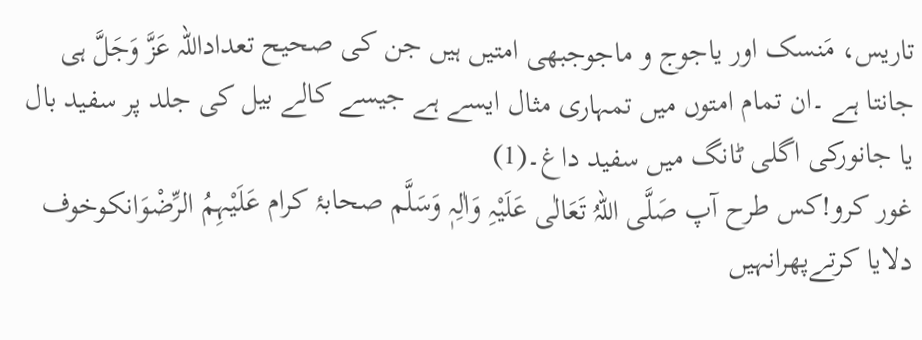تاریس، مَنسک اور یاجوج و ماجوجبھی امتیں ہیں جن کی صحیح تعداداللہ عَزَّ وَجَلَّ ہی جانتا ہے ۔ان تمام امتوں میں تمہاری مثال ایسے ہے جیسے کالے بیل کی جلد پر سفید بال یا جانورکی اگلی ٹانگ میں سفید داغ۔(1)
غور کرو!کس طرح آپ صَلَّی اللہُ تَعَالٰی عَلَیْہِ وَاٰلِہٖ وَسَلَّم صحابۂ کرام عَلَیْہِمُ الرِّضْوَانکوخوف دلایا کرتےپھرانہیں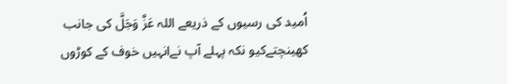اُمید کی رسیوں کے ذریعے اللہ عَزَّ وَجَلَّ کی جانب کھینچتےکیو نکہ پہلے آپ نےانہیں خوف کے کوڑوں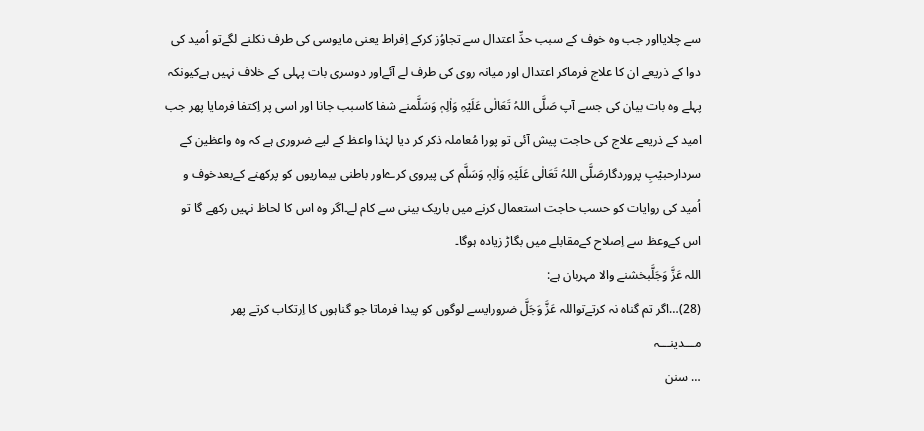سے چلایااور جب وہ خوف کے سبب حدِّ اعتدال سے تجاوُز کرکے اِفراط یعنی مایوسی کی طرف نکلنے لگےتو اُمید کی دوا کے ذریعے ان کا علاج فرماکر اعتدال اور میانہ روی کی طرف لے آئےاور دوسری بات پہلی کے خلاف نہیں ہےکیونکہ پہلے وہ بات بیان کی جسے آپ صَلَّی اللہُ تَعَالٰی عَلَیْہِ وَاٰلِہٖ وَسَلَّمنے شفا کاسبب جانا اور اسی پر اِکتفا فرمایا پھر جب امید کے ذریعے علاج کی حاجت پیش آئی تو پورا مُعاملہ ذکر کر دیا لہٰذا واعظ کے لیے ضروری ہے کہ وہ واعظین کے سردارحبیْبِ پروردگارصَلَّی اللہُ تَعَالٰی عَلَیْہِ وَاٰلِہٖ وَسَلَّم کی پیروی کرےاور باطنی بیماریوں کو پرکھنے کےبعدخوف و اُمید کی روایات کو حسب حاجت استعمال کرنے میں باریک بینی سے کام لے۔اگر وہ اس کا لحاظ نہیں رکھے گا تو اس کےوعظ سے اِصلاح کےمقابلے میں بگاڑ زیادہ ہوگا۔
اللہ عَزَّ وَجَلَّبخشنے والا مہربان ہے:
(28)…اگر تم گناہ نہ کرتےتواللہ عَزَّ وَجَلَّ ضرورایسے لوگوں کو پیدا فرماتا جو گناہوں کا اِرتکاب کرتے پھر
مـــدینـــہ
… سنن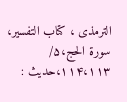الترمذی ، کتاب التفسیر، سورة الحج،۵/ ۱۱۴،۱۱۳،حدیث :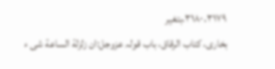۳۱۷۹، ۳۱۸۰،بتغیر
بخاری، کتاب الرقاق، باب قولہ عزوجل:ان زلزلة الساعة شی ء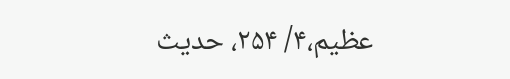عظیم،۴/ ۲۵۴، حدیث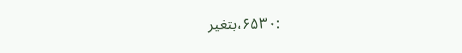:۶۵۳۰،بتغیر